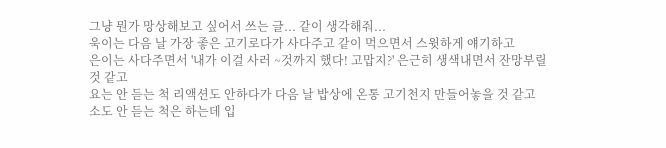그냥 뭔가 망상해보고 싶어서 쓰는 글... 같이 생각해줘...
욱이는 다음 날 가장 좋은 고기로다가 사다주고 같이 먹으면서 스윗하게 얘기하고
은이는 사다주면서 '내가 이걸 사러 ~것까지 했다! 고맙지?' 은근히 생색내면서 잔망부릴 것 같고
요는 안 듣는 척 리액션도 안하다가 다음 날 밥상에 온통 고기천지 만들어놓을 것 같고
소도 안 듣는 척은 하는데 입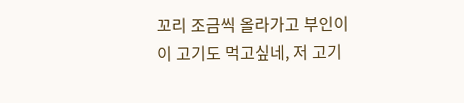꼬리 조금씩 올라가고 부인이 이 고기도 먹고싶네, 저 고기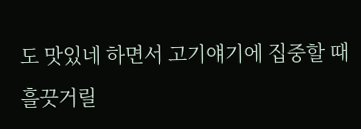도 맛있네 하면서 고기얘기에 집중할 때 흘끗거릴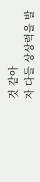것 같아
자 다들 상상력을 발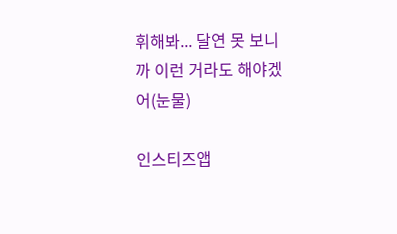휘해봐... 달연 못 보니까 이런 거라도 해야겠어(눈물)

인스티즈앱